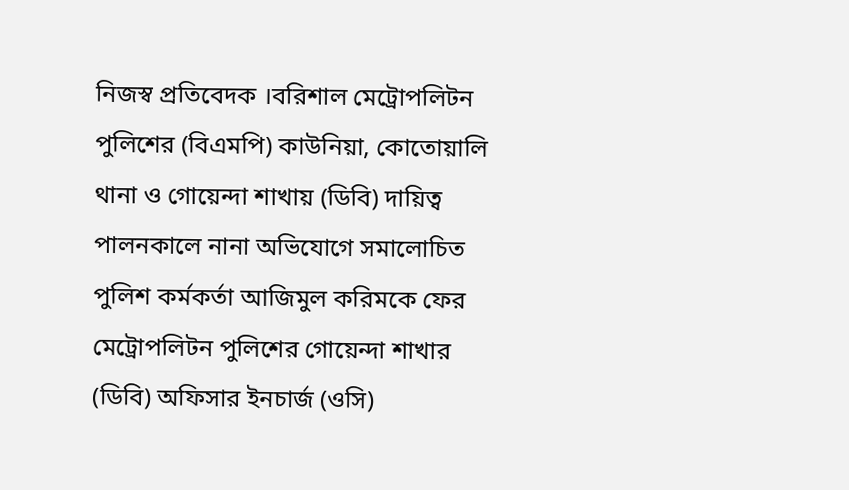নিজস্ব প্রতিবেদক ।বরিশাল মেট্রোপলিটন পুলিশের (বিএমপি) কাউনিয়া, কোতোয়ালি থানা ও গোয়েন্দা শাখায় (ডিবি) দায়িত্ব পালনকালে নানা অভিযোগে সমালোচিত পুলিশ কর্মকর্তা আজিমুল করিমকে ফের মেট্রোপলিটন পুলিশের গোয়েন্দা শাখার (ডিবি) অফিসার ইনচার্জ (ওসি)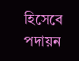হিসেবে পদায়ন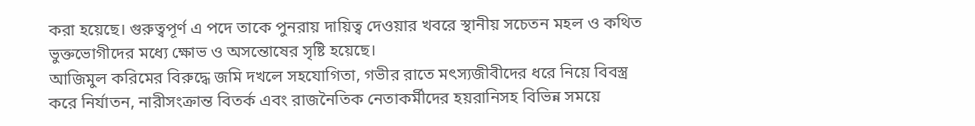করা হয়েছে। গুরুত্বপূর্ণ এ পদে তাকে পুনরায় দায়িত্ব দেওয়ার খবরে স্থানীয় সচেতন মহল ও কথিত ভুক্তভোগীদের মধ্যে ক্ষোভ ও অসন্তোষের সৃষ্টি হয়েছে।
আজিমুল করিমের বিরুদ্ধে জমি দখলে সহযোগিতা, গভীর রাতে মৎস্যজীবীদের ধরে নিয়ে বিবস্ত্র করে নির্যাতন, নারীসংক্রান্ত বিতর্ক এবং রাজনৈতিক নেতাকর্মীদের হয়রানিসহ বিভিন্ন সময়ে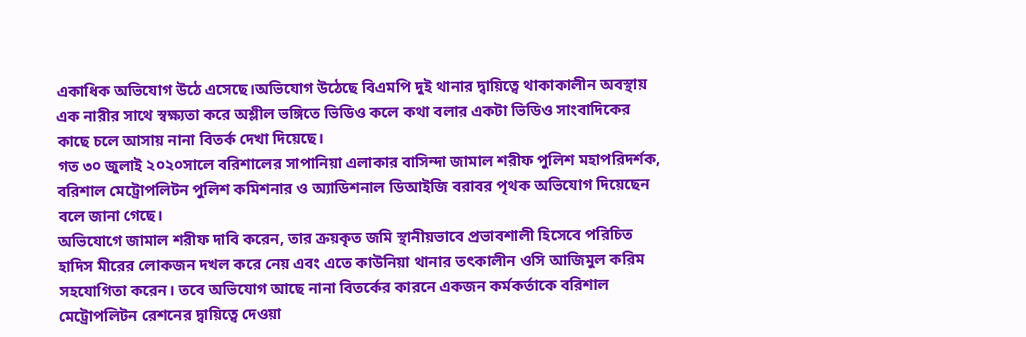একাধিক অভিযোগ উঠে এসেছে।অভিযোগ উঠেছে বিএমপি দুই থানার দ্বায়িত্বে থাকাকালীন অবস্থায় এক নারীর সাথে স্বক্ষ্যতা করে অশ্লীল ভঙ্গিতে ভিডিও কলে কথা বলার একটা ভিডিও সাংবাদিকের কাছে চলে আসায় নানা বিতর্ক দেখা দিয়েছে।
গত ৩০ জুলাই ২০২০সালে বরিশালের সাপানিয়া এলাকার বাসিন্দা জামাল শরীফ পুলিশ মহাপরিদর্শক, বরিশাল মেট্রোপলিটন পুলিশ কমিশনার ও অ্যাডিশনাল ডিআইজি বরাবর পৃথক অভিযোগ দিয়েছেন বলে জানা গেছে।
অভিযোগে জামাল শরীফ দাবি করেন, তার ক্রয়কৃত জমি স্থানীয়ভাবে প্রভাবশালী হিসেবে পরিচিত হাদিস মীরের লোকজন দখল করে নেয় এবং এতে কাউনিয়া থানার তৎকালীন ওসি আজিমুল করিম সহযোগিতা করেন। তবে অভিযোগ আছে নানা বিতর্কের কারনে একজন কর্মকর্তাকে বরিশাল মেট্রোপলিটন রেশনের দ্বায়িত্বে দেওয়া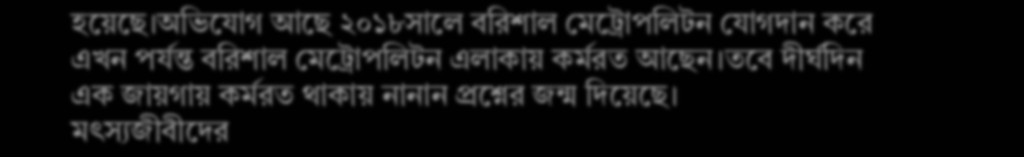হয়েছে।অভিযোগ আছে ২০১৮সালে বরিশাল মেট্রোপলিটন যোগদান করে এখন পর্যন্ত বরিশাল মেট্রোপলিটন এলাকায় কর্মরত আছেন।তবে দীর্ঘদিন এক জায়গায় কর্মরত থাকায় নানান প্রশ্নের জন্ম দিয়েছে।
মৎস্যজীবীদের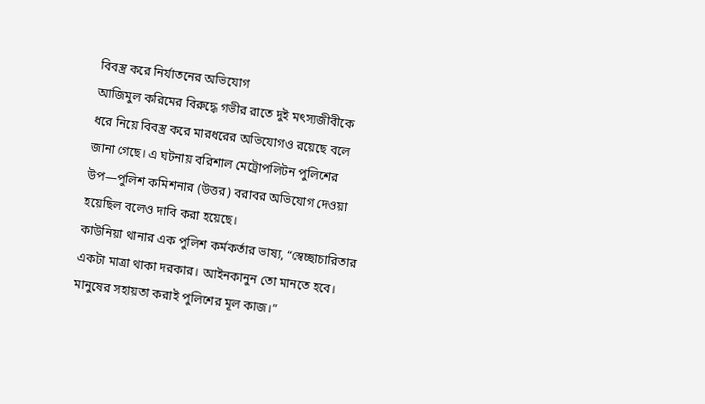বিবস্ত্র করে নির্যাতনের অভিযোগ
আজিমুল করিমের বিরুদ্ধে গভীর রাতে দুই মৎস্যজীবীকে ধরে নিয়ে বিবস্ত্র করে মারধরের অভিযোগও রয়েছে বলে জানা গেছে। এ ঘটনায় বরিশাল মেট্রোপলিটন পুলিশের উপ—পুলিশ কমিশনার (উত্তর) বরাবর অভিযোগ দেওয়া হয়েছিল বলেও দাবি করা হয়েছে।
কাউনিয়া থানার এক পুলিশ কর্মকর্তার ভাষ্য, “স্বেচ্ছাচারিতার একটা মাত্রা থাকা দরকার। আইনকানুন তো মানতে হবে। মানুষের সহায়তা করাই পুলিশের মূল কাজ।”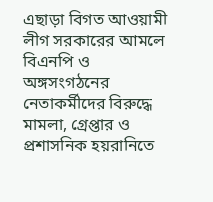এছাড়া বিগত আওয়ামী লীগ সরকারের আমলে বিএনপি ও অঙ্গসংগঠনের নেতাকর্মীদের বিরুদ্ধে মামলা, গ্রেপ্তার ও প্রশাসনিক হয়রানিতে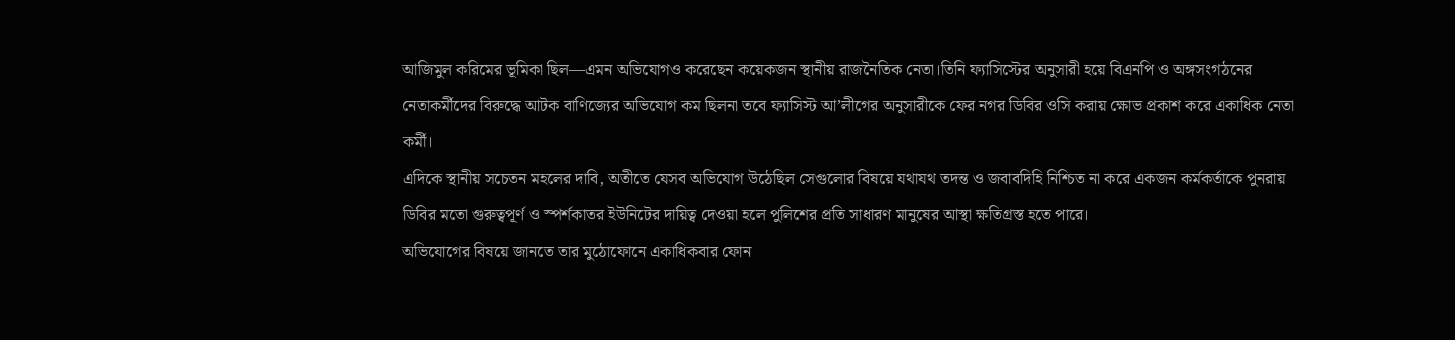আজিমুল করিমের ভূমিকা ছিল—এমন অভিযোগও করেছেন কয়েকজন স্থানীয় রাজনৈতিক নেতা।তিনি ফ্যাসিস্টের অনুসারী হয়ে বিএনপি ও অঙ্গসংগঠনের নেতাকর্মীদের বিরুদ্ধে আটক বাণিজ্যের অভিযোগ কম ছিলনা তবে ফ্যাসিস্ট আ’লীগের অনুসারীকে ফের নগর ডিবির ওসি করায় ক্ষোভ প্রকাশ করে একাধিক নেতা কর্মী।
এদিকে স্থানীয় সচেতন মহলের দাবি, অতীতে যেসব অভিযোগ উঠেছিল সেগুলোর বিষয়ে যথাযথ তদন্ত ও জবাবদিহি নিশ্চিত না করে একজন কর্মকর্তাকে পুনরায় ডিবির মতো গুরুত্বপূর্ণ ও স্পর্শকাতর ইউনিটের দায়িত্ব দেওয়া হলে পুলিশের প্রতি সাধারণ মানুষের আস্থা ক্ষতিগ্রস্ত হতে পারে।
অভিযোগের বিষয়ে জানতে তার মুঠোফোনে একাধিকবার ফোন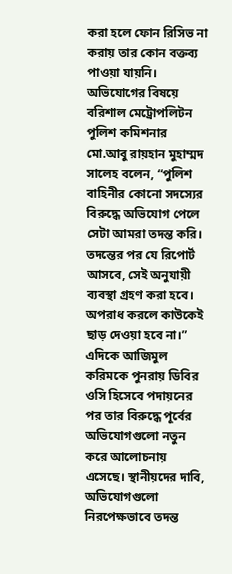করা হলে ফোন রিসিভ না করায় তার কোন বক্তব্য পাওয়া যায়নি।
অভিযোগের বিষয়ে বরিশাল মেট্রোপলিটন পুলিশ কমিশনার মো.আবু রায়হান মুহাম্মদ সালেহ বলেন, “পুলিশ বাহিনীর কোনো সদস্যের বিরুদ্ধে অভিযোগ পেলে সেটা আমরা তদন্ত করি। তদন্তের পর যে রিপোর্ট আসবে, সেই অনুযায়ী ব্যবস্থা গ্রহণ করা হবে। অপরাধ করলে কাউকেই ছাড় দেওয়া হবে না।”
এদিকে আজিমুল করিমকে পুনরায় ডিবির ওসি হিসেবে পদায়নের পর তার বিরুদ্ধে পূর্বের অভিযোগগুলো নতুন করে আলোচনায় এসেছে। স্থানীয়দের দাবি, অভিযোগগুলো নিরপেক্ষভাবে তদন্ত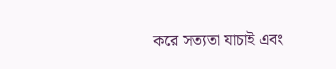করে সত্যতা যাচাই এবং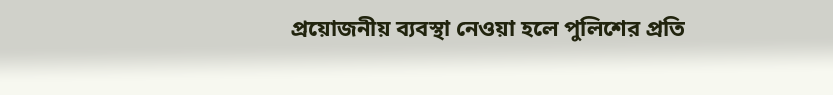প্রয়োজনীয় ব্যবস্থা নেওয়া হলে পুলিশের প্রতি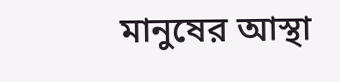মানুষের আস্থা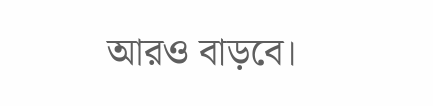আরও বাড়বে।